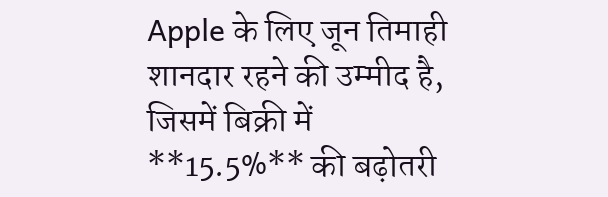Apple के लिए जून तिमाही शानदार रहने की उम्मीद है, जिसमें बिक्री में **15.5%** की बढ़ोतरी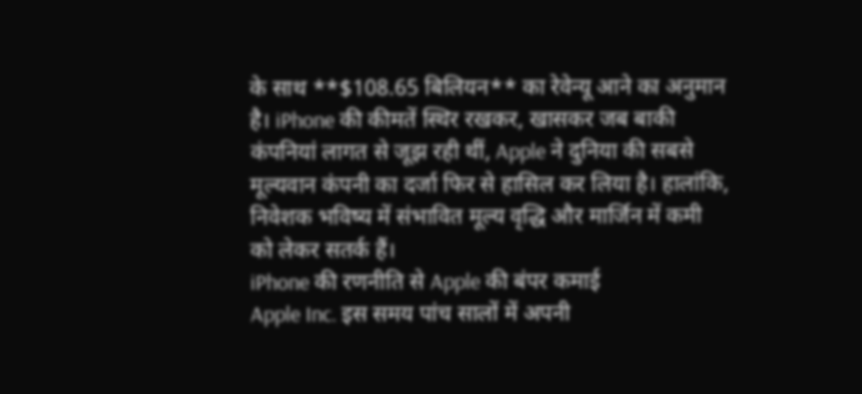के साथ **$108.65 बिलियन** का रेवेन्यू आने का अनुमान है। iPhone की कीमतें स्थिर रखकर, खासकर जब बाकी कंपनियां लागत से जूझ रही थीं, Apple ने दुनिया की सबसे मूल्यवान कंपनी का दर्जा फिर से हासिल कर लिया है। हालांकि, निवेशक भविष्य में संभावित मूल्य वृद्धि और मार्जिन में कमी को लेकर सतर्क हैं।
iPhone की रणनीति से Apple की बंपर कमाई
Apple Inc. इस समय पांच सालों में अपनी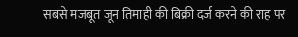सबसे मजबूत जून तिमाही की बिक्री दर्ज करने की राह पर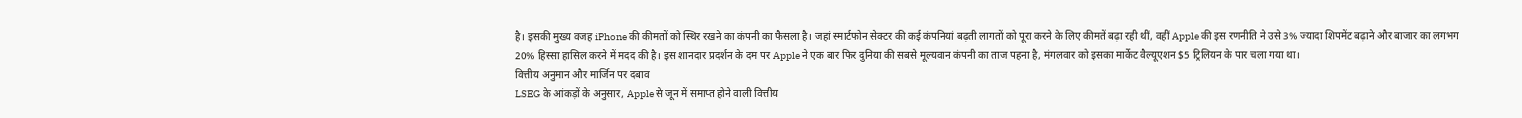है। इसकी मुख्य वजह iPhone की कीमतों को स्थिर रखने का कंपनी का फैसला है। जहां स्मार्टफोन सेक्टर की कई कंपनियां बढ़ती लागतों को पूरा करने के लिए कीमतें बढ़ा रही थीं, वहीं Apple की इस रणनीति ने उसे 3% ज्यादा शिपमेंट बढ़ाने और बाजार का लगभग 20% हिस्सा हासिल करने में मदद की है। इस शानदार प्रदर्शन के दम पर Apple ने एक बार फिर दुनिया की सबसे मूल्यवान कंपनी का ताज पहना है, मंगलवार को इसका मार्केट वैल्यूएशन $5 ट्रिलियन के पार चला गया था।
वित्तीय अनुमान और मार्जिन पर दबाव
LSEG के आंकड़ों के अनुसार, Apple से जून में समाप्त होने वाली वित्तीय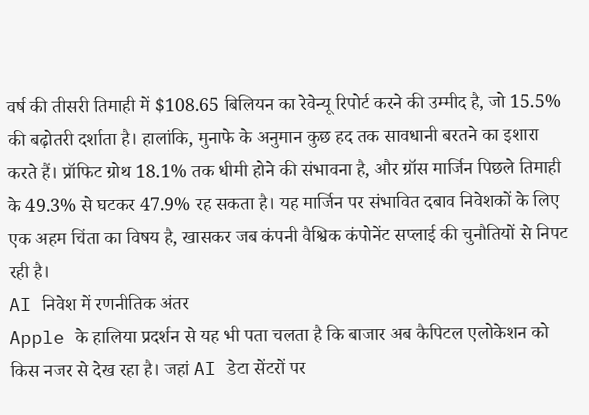वर्ष की तीसरी तिमाही में $108.65 बिलियन का रेवेन्यू रिपोर्ट करने की उम्मीद है, जो 15.5% की बढ़ोतरी दर्शाता है। हालांकि, मुनाफे के अनुमान कुछ हद तक सावधानी बरतने का इशारा करते हैं। प्रॉफिट ग्रोथ 18.1% तक धीमी होने की संभावना है, और ग्रॉस मार्जिन पिछले तिमाही के 49.3% से घटकर 47.9% रह सकता है। यह मार्जिन पर संभावित दबाव निवेशकों के लिए एक अहम चिंता का विषय है, खासकर जब कंपनी वैश्विक कंपोनेंट सप्लाई की चुनौतियों से निपट रही है।
AI निवेश में रणनीतिक अंतर
Apple के हालिया प्रदर्शन से यह भी पता चलता है कि बाजार अब कैपिटल एलोकेशन को किस नजर से देख रहा है। जहां AI डेटा सेंटरों पर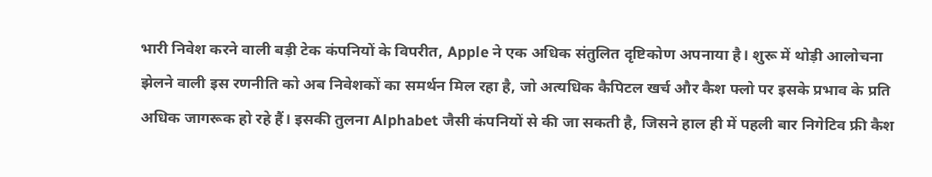भारी निवेश करने वाली बड़ी टेक कंपनियों के विपरीत, Apple ने एक अधिक संतुलित दृष्टिकोण अपनाया है। शुरू में थोड़ी आलोचना झेलने वाली इस रणनीति को अब निवेशकों का समर्थन मिल रहा है, जो अत्यधिक कैपिटल खर्च और कैश फ्लो पर इसके प्रभाव के प्रति अधिक जागरूक हो रहे हैं। इसकी तुलना Alphabet जैसी कंपनियों से की जा सकती है, जिसने हाल ही में पहली बार निगेटिव फ्री कैश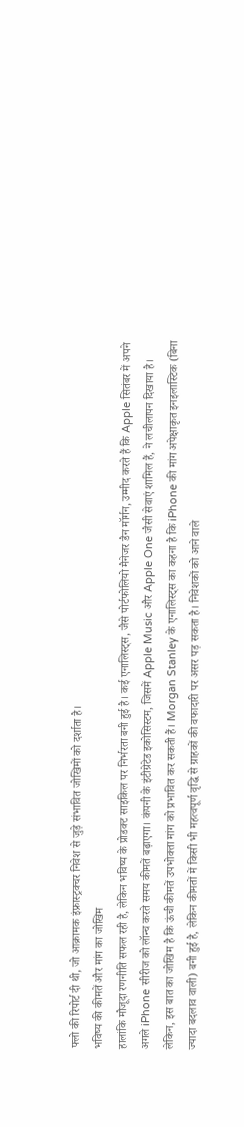फ्लो की रिपोर्ट दी थी, जो आक्रामक इंफ्रास्ट्रक्चर निवेश से जुड़े संभावित जोखिमों को दर्शाता है।
भविष्य की कीमतें और मांग का जोखिम
हालांकि मौजूदा रणनीति सफल रही है, लेकिन भविष्य के प्रोडक्ट साइकिल पर निर्भरता बनी हुई है। कई एनालिस्ट्स, जैसे पोर्टफोलियो मैनेजर डैन मॉर्गन, उम्मीद करते हैं कि Apple सितंबर में अपने अगले iPhone सीरीज को लॉन्च करते समय कीमतें बढ़ाएगा। कंपनी के इंटीग्रेटेड इकोसिस्टम, जिसमें Apple Music और Apple One जैसी सेवाएं शामिल हैं, ने लचीलापन दिखाया है। लेकिन, इस बात का जोखिम है कि ऊंची कीमतें उपभोक्ता मांग को प्रभावित कर सकती हैं। Morgan Stanley के एनालिस्ट्स का कहना है कि iPhone की मांग अपेक्षाकृत इनइलास्टिक (बिना ज्यादा बदलाव वाली) बनी हुई है, लेकिन कीमतों में किसी भी महत्वपूर्ण वृद्धि से ग्राहकों की वफादारी पर असर पड़ सकता है। निवेशकों को आने वाले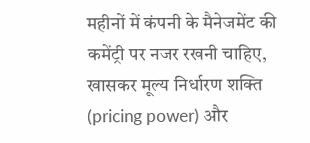महीनों में कंपनी के मैनेजमेंट की कमेंट्री पर नजर रखनी चाहिए, खासकर मूल्य निर्धारण शक्ति (pricing power) और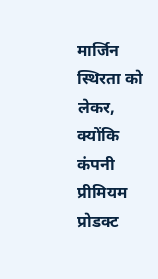मार्जिन स्थिरता को लेकर, क्योंकि कंपनी प्रीमियम प्रोडक्ट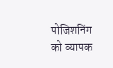पोजिशनिंग को व्यापक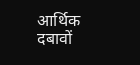आर्थिक दबावों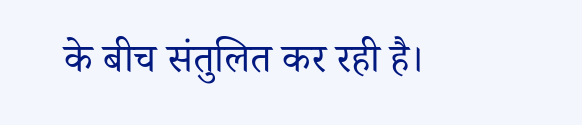के बीच संतुलित कर रही है।